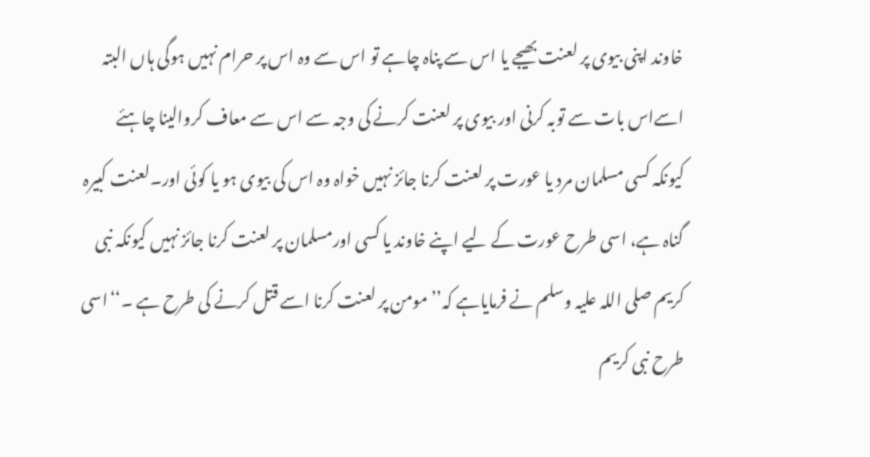خاوند اپنی بیوی پر لعنت بھیجے یا اس سے پناہ چاہے تو اس سے وہ اس پر حرام نہیں ہوگی ہاں البتہ اسےاس بات سے توبہ کرنی اور بیوی پر لعنت کرنے کی وجہ سے اس سے معاف کروالینا چاہئے کیونکہ کسی مسلمان مرد یا عورت پر لعنت کرنا جائز نہیں خواہ وہ اس کی بیوی ہو یا کوئی اور۔لعنت کبیرہ گناہ ہے، اسی طرح عورت کے لیے اپنے خاوند یا کسی اورمسلمان پر لعنت کرنا جائز نہیں کیونکہ نبی کریم صلی اللہ علیہ وسلم نے فرمایاہے کہ’’مومن پر لعنت کرنا اسے قتل کرنے کی طرح ہے ۔‘‘اسی طرح نبی کریم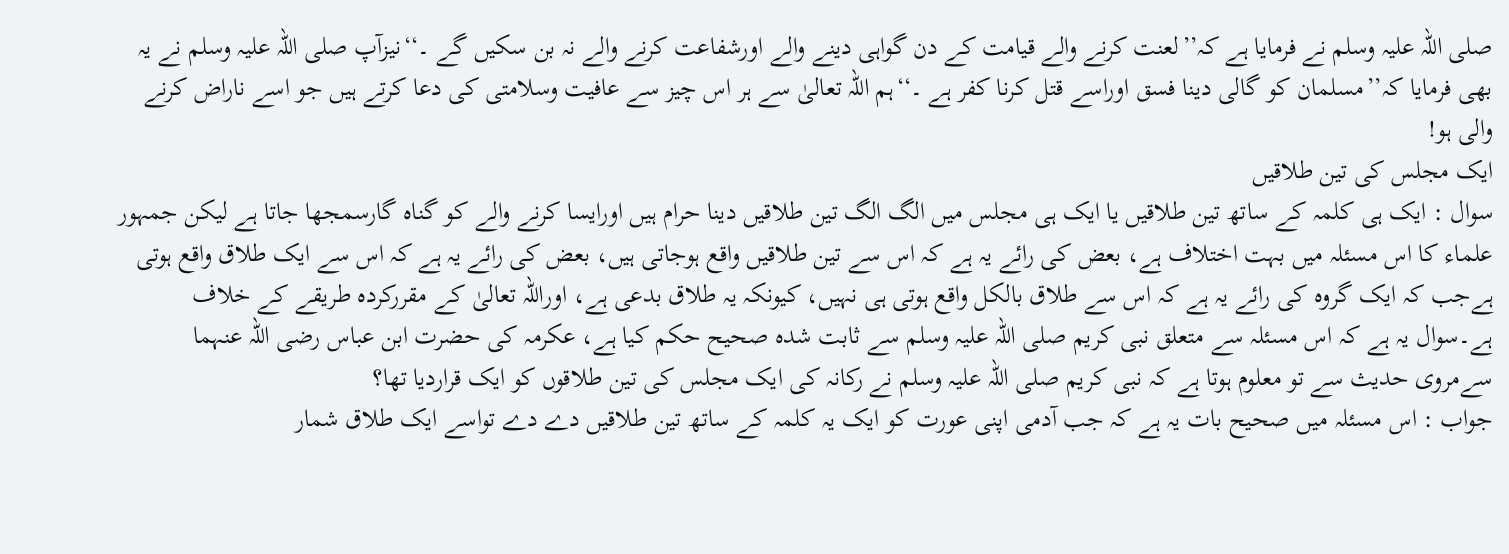صلی اللہ علیہ وسلم نے فرمایا ہے کہ’’لعنت کرنے والے قیامت کے دن گواہی دینے والے اورشفاعت کرنے والے نہ بن سکیں گے ۔‘‘نیزآپ صلی اللہ علیہ وسلم نے یہ بھی فرمایا کہ’’مسلمان کو گالی دینا فسق اوراسے قتل کرنا کفر ہے ۔‘‘ہم اللہ تعالیٰ سے ہر اس چیز سے عافیت وسلامتی کی دعا کرتے ہیں جو اسے ناراض کرنے والی ہو!
ایک مجلس کی تین طلاقیں
سوال : ایک ہی کلمہ کے ساتھ تین طلاقیں یا ایک ہی مجلس میں الگ الگ تین طلاقیں دینا حرام ہیں اورایسا کرنے والے کو گناہ گارسمجھا جاتا ہے لیکن جمہور علماء کا اس مسئلہ میں بہت اختلاف ہے، بعض کی رائے یہ ہے کہ اس سے تین طلاقیں واقع ہوجاتی ہیں، بعض کی رائے یہ ہے کہ اس سے ایک طلاق واقع ہوتی ہےجب کہ ایک گروہ کی رائے یہ ہے کہ اس سے طلاق بالکل واقع ہوتی ہی نہیں، کیونکہ یہ طلاق بدعی ہے، اوراللہ تعالیٰ کے مقررکردہ طریقے کے خلاف ہے۔سوال یہ ہے کہ اس مسئلہ سے متعلق نبی کریم صلی اللہ علیہ وسلم سے ثابت شدہ صحیح حکم کیا ہے، عکرمہ کی حضرت ابن عباس رضی اللہ عنہما سےمروی حدیث سے تو معلوم ہوتا ہے کہ نبی کریم صلی اللہ علیہ وسلم نے رکانہ کی ایک مجلس کی تین طلاقوں کو ایک قراردیا تھا؟
جواب : اس مسئلہ میں صحیح بات یہ ہے کہ جب آدمی اپنی عورت کو ایک یہ کلمہ کے ساتھ تین طلاقیں دے دے تواسے ایک طلاق شمار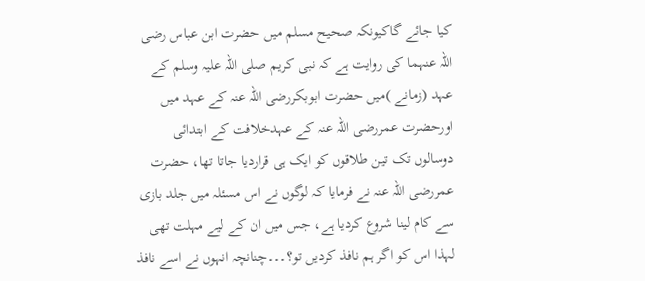کیا جائے گاکیونکہ صحیح مسلم میں حضرت ابن عباس رضی اللہ عنہما کی روایت ہے کہ نبی کریم صلی اللہ علیہ وسلم کے عہد (زمانے )میں حضرت ابوبکررضی اللہ عنہ کے عہد میں اورحضرت عمررضی اللہ عنہ کے عہدخلافت کے ابتدائی دوسالوں تک تین طلاقوں کو ایک ہی قراردیا جاتا تھا، حضرت عمررضی اللہ عنہ نے فرمایا کہ لوگوں نے اس مسئلہ میں جلد بازی سے کام لینا شروع کردیا ہے، جس میں ان کے لیے مہلت تھی لہذا اس کو اگر ہم نافذ کردیں تو؟۔۔۔چنانچہ انہوں نے اسے نافذ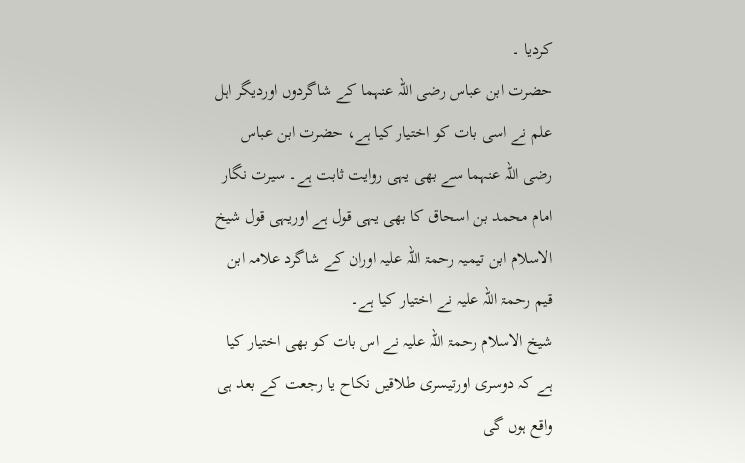کردیا ۔
حضرت ابن عباس رضی اللہ عنہما کے شاگردوں اوردیگر اہل علم نے اسی بات کو اختیار کیا ہے، حضرت ابن عباس رضی اللہ عنہما سے بھی یہی روایت ثابت ہے۔ سیرت نگار امام محمد بن اسحاق کا بھی یہی قول ہے اوریہی قول شیخ الاسلام ابن تیمیہ رحمۃ اللہ علیہ اوران کے شاگرد علامہ ابن قیم رحمۃ اللہ علیہ نے اختیار کیا ہے۔
شیخ الاسلام رحمۃ اللہ علیہ نے اس بات کو بھی اختیار کیا ہے کہ دوسری اورتیسری طلاقیں نکاح یا رجعت کے بعد ہی واقع ہوں گی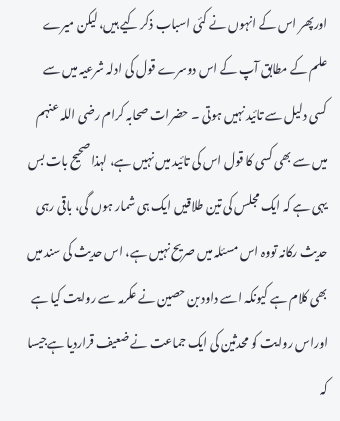اورپھر اس کے انہوں نے کئی اسباب ذکر کیے ہیں، لیکن میرے علم کے مطابق آپ کے اس دوسرے قول کی ادلہ شرعیہ میں سے کسی دلیل سے تائید نہیں ہوتی ۔ حضرات صحابہ کرام رضی اللہ عنہم میں سے بھی کسی کا قول اس کی تائید میں نہیں ہے، لہذاصحیح بات بس یہی ہے کہ ایک مجلس کی تین طلاقیں ایک ہی شمار ہوں گی، باقی رہی حدیث رکانہ تووہ اس مسئلہ میں صریح نہیں ہے، اس حدیث کی سند میں بھی کلام ہے کیونکہ اسے داود بن حصین نے عکرمہ سے روایت کیا ہے اوراس روایت کو محدثین کی ایک جماعت نے ضعیف قراردیا ہےجیسا کہ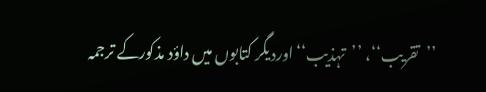’’تقریب‘‘، ’’تہذیب‘‘اوردیگر کتابوں میں داؤد مذکورکے ترجمہ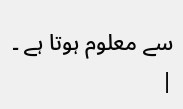سے معلوم ہوتا ہے ۔
|